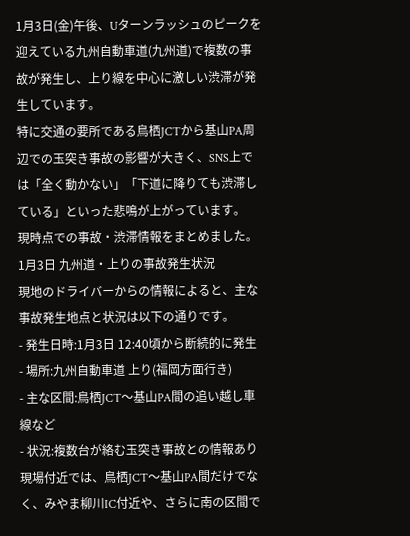1月3日(金)午後、Uターンラッシュのピークを迎えている九州自動車道(九州道)で複数の事故が発生し、上り線を中心に激しい渋滞が発生しています。
特に交通の要所である鳥栖JCTから基山PA周辺での玉突き事故の影響が大きく、SNS上では「全く動かない」「下道に降りても渋滞している」といった悲鳴が上がっています。
現時点での事故・渋滞情報をまとめました。
1月3日 九州道・上りの事故発生状況
現地のドライバーからの情報によると、主な事故発生地点と状況は以下の通りです。
- 発生日時:1月3日 12:40頃から断続的に発生
- 場所:九州自動車道 上り(福岡方面行き)
- 主な区間:鳥栖JCT〜基山PA間の追い越し車線など
- 状況:複数台が絡む玉突き事故との情報あり
現場付近では、鳥栖JCT〜基山PA間だけでなく、みやま柳川IC付近や、さらに南の区間で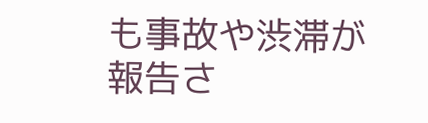も事故や渋滞が報告さ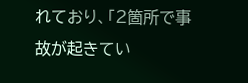れており、「2箇所で事故が起きてい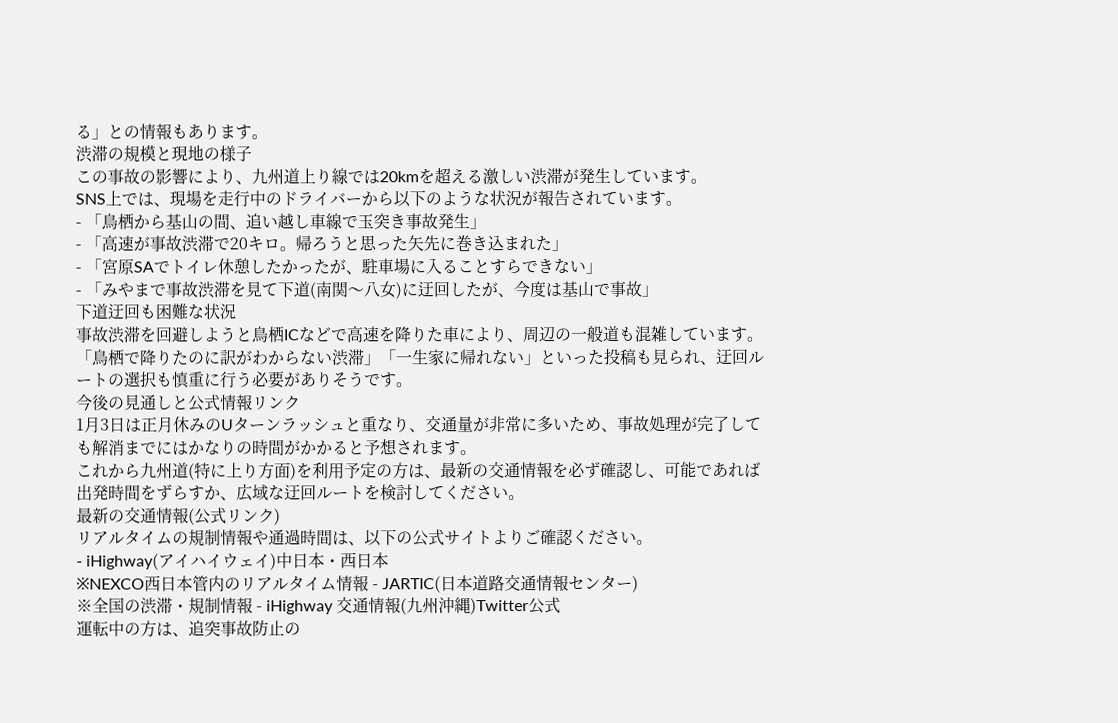る」との情報もあります。
渋滞の規模と現地の様子
この事故の影響により、九州道上り線では20kmを超える激しい渋滞が発生しています。
SNS上では、現場を走行中のドライバーから以下のような状況が報告されています。
- 「鳥栖から基山の間、追い越し車線で玉突き事故発生」
- 「高速が事故渋滞で20キロ。帰ろうと思った矢先に巻き込まれた」
- 「宮原SAでトイレ休憩したかったが、駐車場に入ることすらできない」
- 「みやまで事故渋滞を見て下道(南関〜八女)に迂回したが、今度は基山で事故」
下道迂回も困難な状況
事故渋滞を回避しようと鳥栖ICなどで高速を降りた車により、周辺の一般道も混雑しています。「鳥栖で降りたのに訳がわからない渋滞」「一生家に帰れない」といった投稿も見られ、迂回ルートの選択も慎重に行う必要がありそうです。
今後の見通しと公式情報リンク
1月3日は正月休みのUターンラッシュと重なり、交通量が非常に多いため、事故処理が完了しても解消までにはかなりの時間がかかると予想されます。
これから九州道(特に上り方面)を利用予定の方は、最新の交通情報を必ず確認し、可能であれば出発時間をずらすか、広域な迂回ルートを検討してください。
最新の交通情報(公式リンク)
リアルタイムの規制情報や通過時間は、以下の公式サイトよりご確認ください。
- iHighway(アイハイウェイ)中日本・西日本
※NEXCO西日本管内のリアルタイム情報 - JARTIC(日本道路交通情報センター)
※全国の渋滞・規制情報 - iHighway 交通情報(九州沖縄)Twitter公式
運転中の方は、追突事故防止の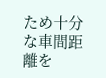ため十分な車間距離を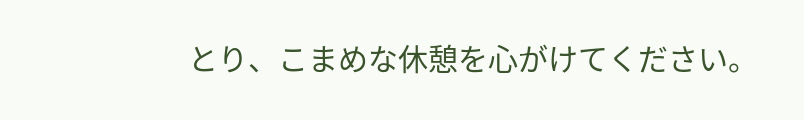とり、こまめな休憩を心がけてください。